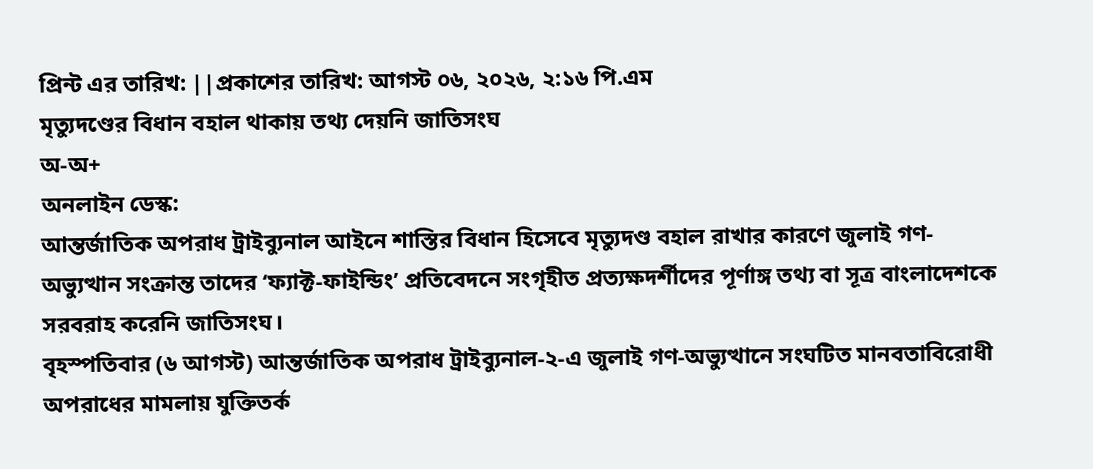প্রিন্ট এর তারিখ: ||প্রকাশের তারিখ: আগস্ট ০৬, ২০২৬, ২:১৬ পি.এম
মৃত্যুদণ্ডের বিধান বহাল থাকায় তথ্য দেয়নি জাতিসংঘ
অ-অ+
অনলাইন ডেস্ক:
আন্তর্জাতিক অপরাধ ট্রাইব্যুনাল আইনে শাস্তির বিধান হিসেবে মৃত্যুদণ্ড বহাল রাখার কারণে জুলাই গণ-অভ্যুত্থান সংক্রান্ত তাদের ‘ফ্যাক্ট-ফাইন্ডিং’ প্রতিবেদনে সংগৃহীত প্রত্যক্ষদর্শীদের পূর্ণাঙ্গ তথ্য বা সূত্র বাংলাদেশকে সরবরাহ করেনি জাতিসংঘ।
বৃহস্পতিবার (৬ আগস্ট) আন্তর্জাতিক অপরাধ ট্রাইব্যুনাল-২-এ জুলাই গণ-অভ্যুত্থানে সংঘটিত মানবতাবিরোধী অপরাধের মামলায় যুক্তিতর্ক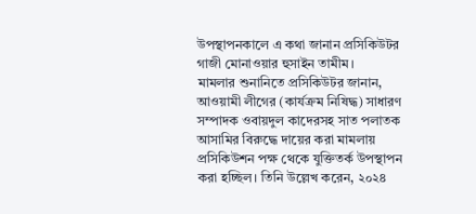উপস্থাপনকালে এ কথা জানান প্রসিকিউটর গাজী মোনাওয়ার হুসাইন তামীম।
মামলার শুনানিতে প্রসিকিউটর জানান, আওয়ামী লীগের (কার্যক্রম নিষিদ্ধ) সাধারণ সম্পাদক ওবায়দুল কাদেরসহ সাত পলাতক আসামির বিরুদ্ধে দায়ের করা মামলায় প্রসিকিউশন পক্ষ থেকে যুক্তিতর্ক উপস্থাপন করা হচ্ছিল। তিনি উল্লেখ করেন, ২০২৪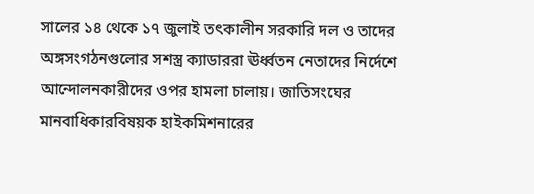সালের ১৪ থেকে ১৭ জুলাই তৎকালীন সরকারি দল ও তাদের অঙ্গসংগঠনগুলোর সশস্ত্র ক্যাডাররা ঊর্ধ্বতন নেতাদের নির্দেশে আন্দোলনকারীদের ওপর হামলা চালায়। জাতিসংঘের মানবাধিকারবিষয়ক হাইকমিশনারের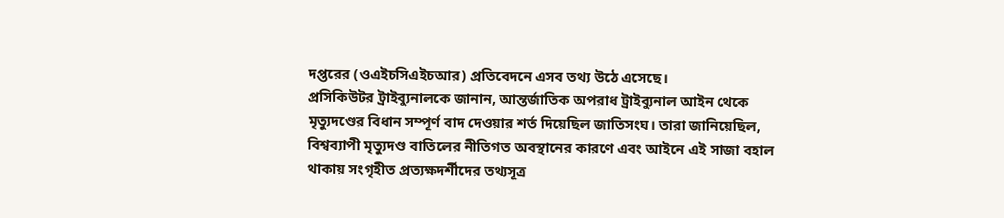দপ্তরের (ওএইচসিএইচআর) প্রতিবেদনে এসব তথ্য উঠে এসেছে।
প্রসিকিউটর ট্রাইব্যুনালকে জানান, আন্তর্জাতিক অপরাধ ট্রাইব্যুনাল আইন থেকে মৃত্যুদণ্ডের বিধান সম্পূর্ণ বাদ দেওয়ার শর্ত দিয়েছিল জাতিসংঘ। তারা জানিয়েছিল, বিশ্বব্যাপী মৃত্যুদণ্ড বাতিলের নীতিগত অবস্থানের কারণে এবং আইনে এই সাজা বহাল থাকায় সংগৃহীত প্রত্যক্ষদর্শীদের তথ্যসূত্র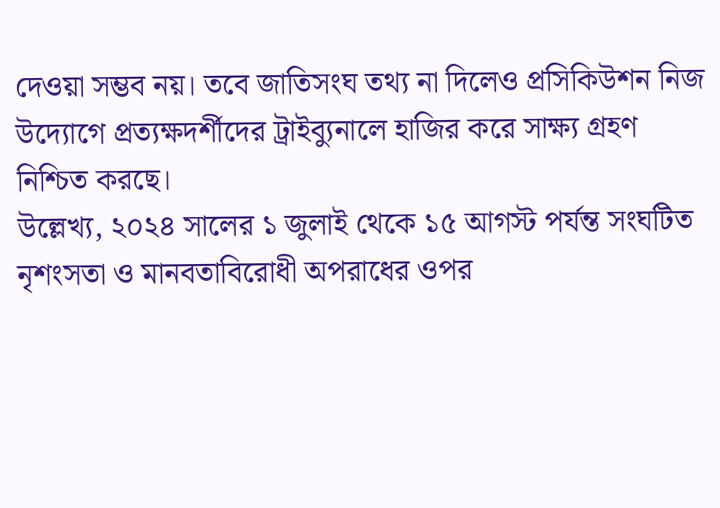দেওয়া সম্ভব নয়। তবে জাতিসংঘ তথ্য না দিলেও প্রসিকিউশন নিজ উদ্যোগে প্রত্যক্ষদর্শীদের ট্রাইব্যুনালে হাজির করে সাক্ষ্য গ্রহণ নিশ্চিত করছে।
উল্লেখ্য, ২০২৪ সালের ১ জুলাই থেকে ১৫ আগস্ট পর্যন্ত সংঘটিত নৃশংসতা ও মানবতাবিরোধী অপরাধের ওপর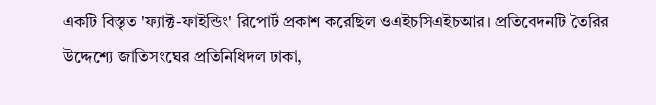একটি বিস্তৃত 'ফ্যাক্ট-ফাইন্ডিং' রিপোর্ট প্রকাশ করেছিল ওএইচসিএইচআর। প্রতিবেদনটি তৈরির উদ্দেশ্যে জাতিসংঘের প্রতিনিধিদল ঢাকা,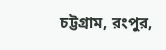চট্টগ্রাম, রংপুর,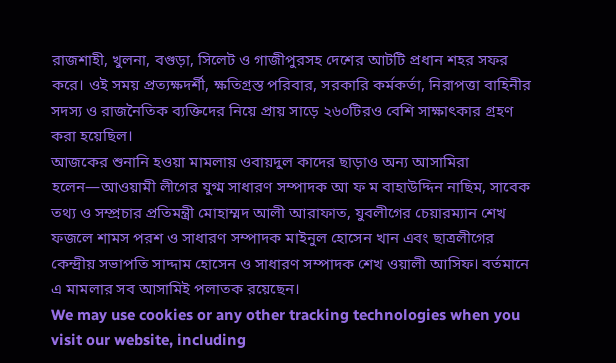রাজশাহী, খুলনা, বগুড়া, সিলেট ও গাজীপুরসহ দেশের আটটি প্রধান শহর সফর করে। ওই সময় প্রত্যক্ষদর্শী, ক্ষতিগ্রস্ত পরিবার, সরকারি কর্মকর্তা, নিরাপত্তা বাহিনীর সদস্য ও রাজনৈতিক ব্যক্তিদের নিয়ে প্রায় সাড়ে ২৬০টিরও বেশি সাক্ষাৎকার গ্রহণ করা হয়েছিল।
আজকের শুনানি হওয়া মামলায় ওবায়দুল কাদের ছাড়াও অন্য আসামিরা হলেন—আওয়ামী লীগের যুগ্ম সাধারণ সম্পাদক আ ফ ম বাহাউদ্দিন নাছিম, সাবেক তথ্য ও সম্প্রচার প্রতিমন্ত্রী মোহাম্মদ আলী আরাফাত, যুবলীগের চেয়ারম্যান শেখ ফজলে শামস পরশ ও সাধারণ সম্পাদক মাইনুল হোসেন খান এবং ছাত্রলীগের কেন্দ্রীয় সভাপতি সাদ্দাম হোসেন ও সাধারণ সম্পাদক শেখ ওয়ালী আসিফ। বর্তমানে এ মামলার সব আসামিই পলাতক রয়েছেন।
We may use cookies or any other tracking technologies when you visit our website, including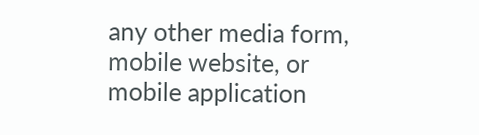any other media form, mobile website, or mobile application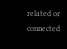related or connected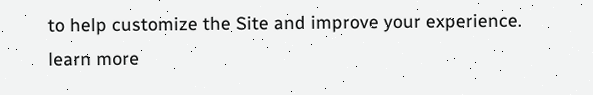to help customize the Site and improve your experience.
learn more